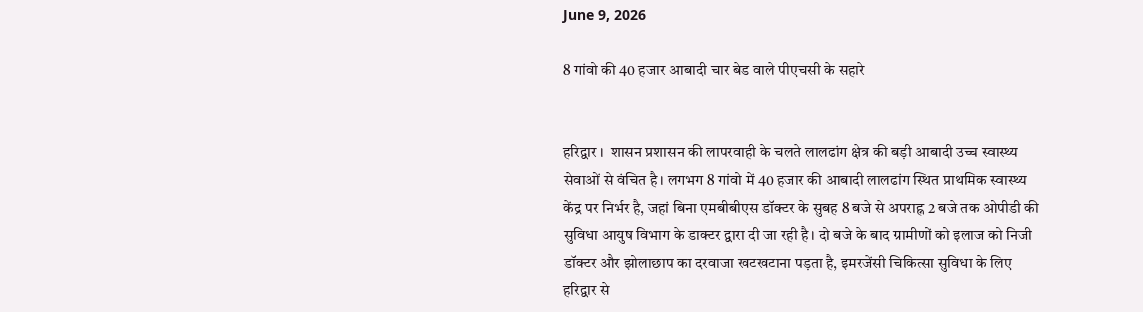June 9, 2026

8 गांवो की 40 हजार आबादी चार बेड वाले पीएचसी के सहारे


हरिद्वार ।  शासन प्रशासन की लापरवाही के चलते लालढांग क्षेत्र की बड़ी आबादी उच्च स्वास्थ्य सेवाओं से वंचित है। लगभग 8 गांवो में 40 हजार की आबादी लालढांग स्थित प्राथमिक स्वास्थ्य केंद्र पर निर्भर है, जहां बिना एमबीबीएस डॉक्टर के सुबह 8 बजे से अपराह्न 2 बजे तक ओपीडी की सुविधा आयुष विभाग के डाक्टर द्वारा दी जा रही है। दो बजे के बाद ग्रामीणों को इलाज को निजी डॉक्टर और झोलाछाप का दरवाजा खटखटाना पड़ता है, इमरजेंसी चिकित्सा सुविधा के लिए हरिद्वार से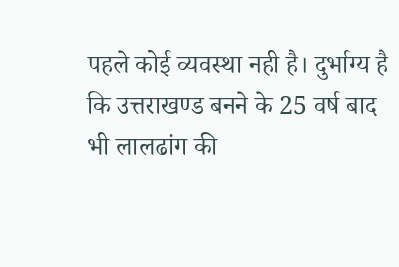पहले कोई व्यवस्था नही है। दुर्भाग्य है कि उत्तराखण्ड बनने के 25 वर्ष बाद भी लालढांग की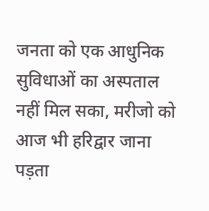जनता को एक आधुनिक सुविधाओं का अस्पताल नहीं मिल सका, मरीजो को आज भी हरिद्वार जाना पड़ता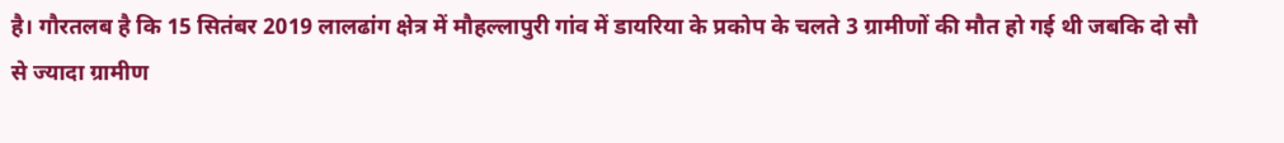है। गौरतलब है कि 15 सितंबर 2019 लालढांग क्षेत्र में मौहल्लापुरी गांव में डायरिया के प्रकोप के चलते 3 ग्रामीणों की मौत हो गई थी जबकि दो सौ से ज्यादा ग्रामीण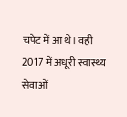चपेट में आ थे। वही 2017 में अधूरी स्वास्थ्य सेवाओं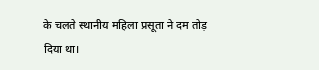के चलते स्थानीय महिला प्रसूता ने दम तोड़ दिया था।